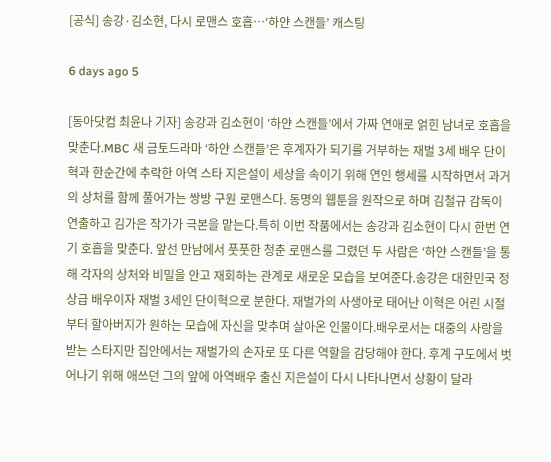[공식] 송강·김소현, 다시 로맨스 호흡…‘하얀 스캔들’ 캐스팅

6 days ago 5

[동아닷컴 최윤나 기자] 송강과 김소현이 ‘하얀 스캔들’에서 가짜 연애로 얽힌 남녀로 호흡을 맞춘다.MBC 새 금토드라마 ‘하얀 스캔들’은 후계자가 되기를 거부하는 재벌 3세 배우 단이혁과 한순간에 추락한 아역 스타 지은설이 세상을 속이기 위해 연인 행세를 시작하면서 과거의 상처를 함께 풀어가는 쌍방 구원 로맨스다. 동명의 웹툰을 원작으로 하며 김철규 감독이 연출하고 김가은 작가가 극본을 맡는다.특히 이번 작품에서는 송강과 김소현이 다시 한번 연기 호흡을 맞춘다. 앞선 만남에서 풋풋한 청춘 로맨스를 그렸던 두 사람은 ‘하얀 스캔들’을 통해 각자의 상처와 비밀을 안고 재회하는 관계로 새로운 모습을 보여준다.송강은 대한민국 정상급 배우이자 재벌 3세인 단이혁으로 분한다. 재벌가의 사생아로 태어난 이혁은 어린 시절부터 할아버지가 원하는 모습에 자신을 맞추며 살아온 인물이다.배우로서는 대중의 사랑을 받는 스타지만 집안에서는 재벌가의 손자로 또 다른 역할을 감당해야 한다. 후계 구도에서 벗어나기 위해 애쓰던 그의 앞에 아역배우 출신 지은설이 다시 나타나면서 상황이 달라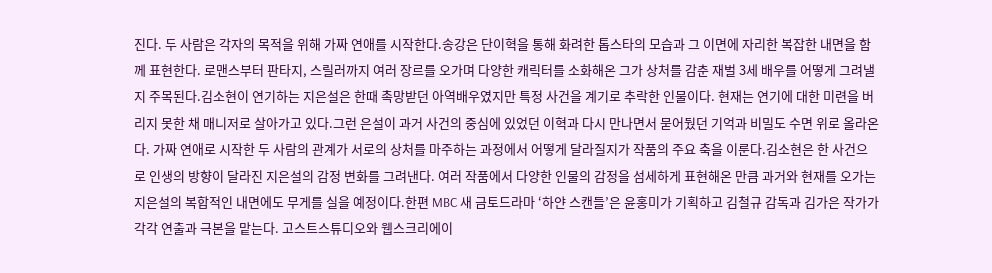진다. 두 사람은 각자의 목적을 위해 가짜 연애를 시작한다.송강은 단이혁을 통해 화려한 톱스타의 모습과 그 이면에 자리한 복잡한 내면을 함께 표현한다. 로맨스부터 판타지, 스릴러까지 여러 장르를 오가며 다양한 캐릭터를 소화해온 그가 상처를 감춘 재벌 3세 배우를 어떻게 그려낼지 주목된다.김소현이 연기하는 지은설은 한때 촉망받던 아역배우였지만 특정 사건을 계기로 추락한 인물이다. 현재는 연기에 대한 미련을 버리지 못한 채 매니저로 살아가고 있다.그런 은설이 과거 사건의 중심에 있었던 이혁과 다시 만나면서 묻어뒀던 기억과 비밀도 수면 위로 올라온다. 가짜 연애로 시작한 두 사람의 관계가 서로의 상처를 마주하는 과정에서 어떻게 달라질지가 작품의 주요 축을 이룬다.김소현은 한 사건으로 인생의 방향이 달라진 지은설의 감정 변화를 그려낸다. 여러 작품에서 다양한 인물의 감정을 섬세하게 표현해온 만큼 과거와 현재를 오가는 지은설의 복합적인 내면에도 무게를 실을 예정이다.한편 MBC 새 금토드라마 ‘하얀 스캔들’은 윤홍미가 기획하고 김철규 감독과 김가은 작가가 각각 연출과 극본을 맡는다. 고스트스튜디오와 웹스크리에이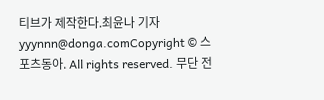티브가 제작한다.최윤나 기자 yyynnn@donga.comCopyright © 스포츠동아. All rights reserved. 무단 전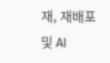재, 재배포 및 AI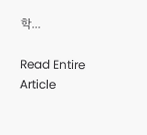학...

Read Entire Article